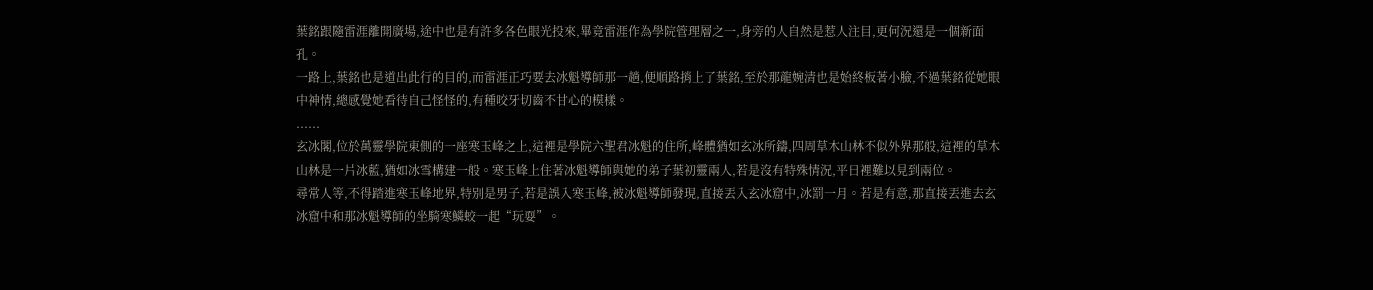葉銘跟隨雷涯離開廣場,途中也是有許多各色眼光投來,畢竟雷涯作為學院管理層之一,身旁的人自然是惹人注目,更何況還是一個新面孔。
一路上,葉銘也是道出此行的目的,而雷涯正巧要去冰魁導師那一趟,便順路捎上了葉銘,至於那龍婉清也是始終板著小臉,不過葉銘從她眼中神情,總感覺她看待自己怪怪的,有種咬牙切齒不甘心的模樣。
......
玄冰閣,位於萬靈學院東側的一座寒玉峰之上,這裡是學院六聖君冰魁的住所,峰體猶如玄冰所鑄,四周草木山林不似外界那般,這裡的草木山林是一片冰藍,猶如冰雪構建一般。寒玉峰上住著冰魁導師與她的弟子葉初靈兩人,若是沒有特殊情況,平日裡難以見到兩位。
尋常人等,不得踏進寒玉峰地界,特別是男子,若是誤入寒玉峰,被冰魁導師發現,直接丟入玄冰窟中,冰罰一月。若是有意,那直接丟進去玄冰窟中和那冰魁導師的坐騎寒鱗蛟一起“玩耍”。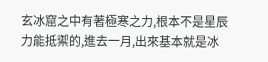玄冰窟之中有著極寒之力,根本不是星辰力能抵禦的,進去一月,出來基本就是冰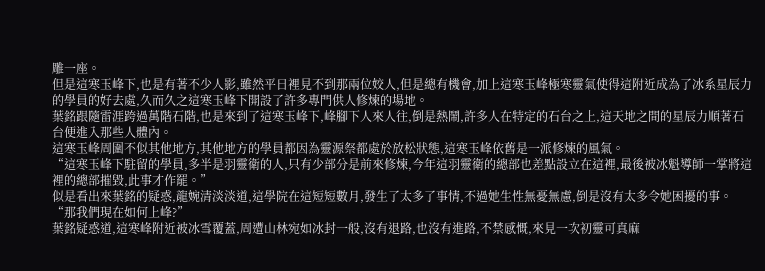雕一座。
但是這寒玉峰下,也是有著不少人影,雖然平日裡見不到那兩位姣人,但是總有機會,加上這寒玉峰極寒靈氣使得這附近成為了冰系星辰力的學員的好去處,久而久之這寒玉峰下開設了許多專門供人修煉的場地。
葉銘跟隨雷涯跨過萬階石階,也是來到了這寒玉峰下,峰腳下人來人往,倒是熱鬧,許多人在特定的石台之上,這天地之間的星辰力順著石台便進入那些人體內。
這寒玉峰周圍不似其他地方,其他地方的學員都因為靈源祭都處於放松狀態,這寒玉峰依舊是一派修煉的風氣。
“這寒玉峰下駐留的學員,多半是羽靈衛的人,只有少部分是前來修煉,今年這羽靈衛的總部也差點設立在這裡,最後被冰魁導師一掌將這裡的總部摧毀,此事才作罷。”
似是看出來葉銘的疑惑,龍婉清淡淡道,這學院在這短短數月,發生了太多了事情,不過她生性無憂無慮,倒是沒有太多令她困擾的事。
“那我們現在如何上峰?”
葉銘疑惑道,這寒峰附近被冰雪覆蓋,周遭山林宛如冰封一般,沒有退路,也沒有進路,不禁感慨,來見一次初靈可真麻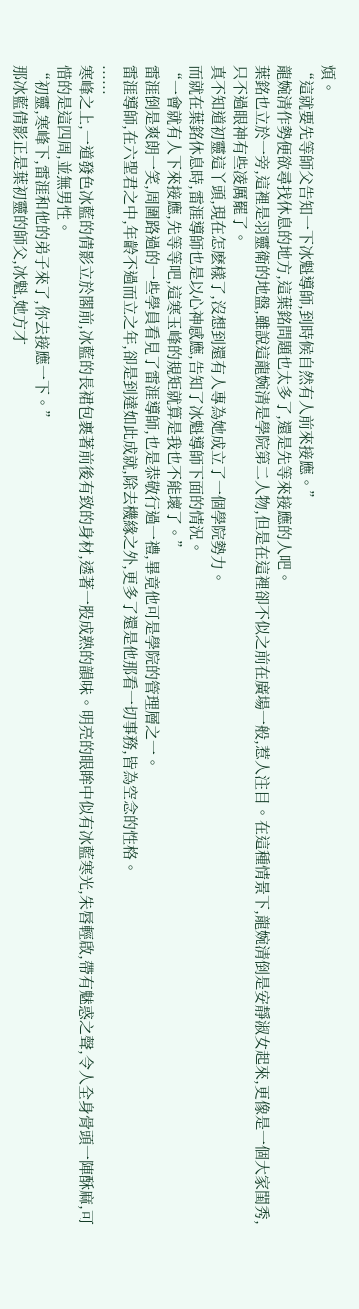煩。
“這就要先等師父告知一下冰魁導師,到時候自然有人前來接應。”
龍婉清作勢便欲尋找休息的地方,這葉銘問題也太多了,還是先等來接應的人吧。
葉銘也立於一旁,這裡是羽靈衛的地盤,雖說這龍婉清是學院第二人物,但是在這裡卻不似之前在廣場一般,惹人注目。在這種情景下,龍婉清倒是安靜淑女起來,更像是一個大家閨秀,只不過眼神有些凌厲罷了。
真不知道初靈這丫頭,現在怎麽樣了,沒想到還有人專為她成立了一個學院勢力。
而就在葉銘休息時,雷涯導師也是以心神感應,告知了冰魁導師下面的情況。
“一會就有人下來接應,先等等吧,這寒玉峰的規矩就算是我也不能壞了。”
雷涯倒是爽朗一笑,周圍路過的一些學員看見了雷涯導師,也是恭敬行過一禮,畢竟他可是學院的管理層之一。
雷涯導師,在六聖君之中,年齡不過而立之年,卻是到達如此成就,除去機緣之外,更多了還是他那看一切事務,皆為空念的性格。
......
寒峰之上,一道發色冰藍的倩影立於閣前,冰藍的長裙包裹著前後有致的身材,透著一股成熟的韻味。明亮的眼眸中似有冰藍寒光,朱唇輕啟,帶有魅惑之聲,令人全身骨頭一陣酥麻,可惜的是這四周,並無男性。
“初靈,寒峰下,雷涯和他的弟子來了,你去接應一下。”
那冰藍倩影正是葉初靈的師父,冰魁,她方才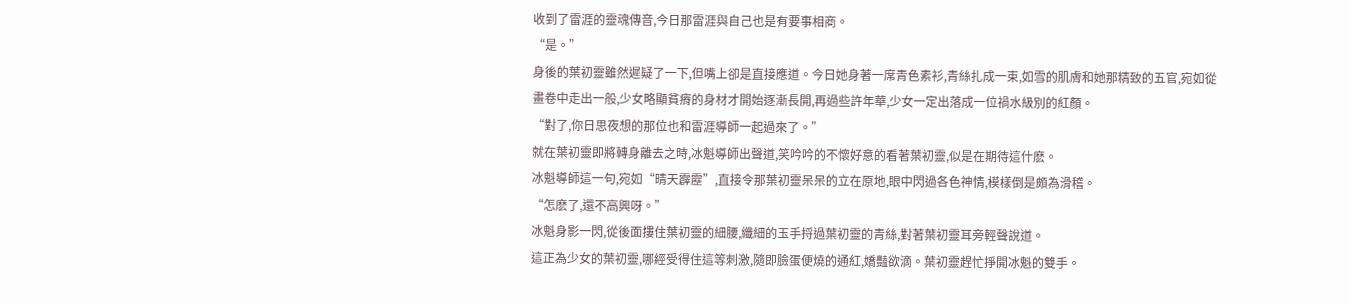收到了雷涯的靈魂傳音,今日那雷涯與自己也是有要事相商。
“是。”
身後的葉初靈雖然遲疑了一下,但嘴上卻是直接應道。今日她身著一席青色素衫,青絲扎成一束,如雪的肌膚和她那精致的五官,宛如從畫卷中走出一般,少女略顯貧瘠的身材才開始逐漸長開,再過些許年華,少女一定出落成一位禍水級別的紅顏。
“對了,你日思夜想的那位也和雷涯導師一起過來了。”
就在葉初靈即將轉身離去之時,冰魁導師出聲道,笑吟吟的不懷好意的看著葉初靈,似是在期待這什麽。
冰魁導師這一句,宛如“晴天霹靂”,直接令那葉初靈呆呆的立在原地,眼中閃過各色神情,模樣倒是頗為滑稽。
“怎麽了,還不高興呀。”
冰魁身影一閃,從後面摟住葉初靈的細腰,纖細的玉手捋過葉初靈的青絲,對著葉初靈耳旁輕聲說道。
這正為少女的葉初靈,哪經受得住這等刺激,隨即臉蛋便燒的通紅,嬌豔欲滴。葉初靈趕忙掙開冰魁的雙手。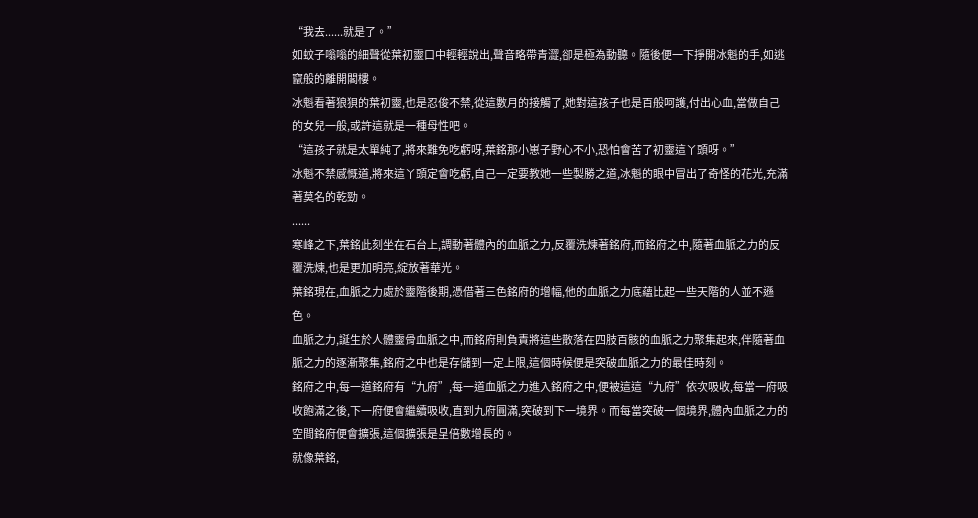“我去......就是了。”
如蚊子嗡嗡的細聲從葉初靈口中輕輕說出,聲音略帶青澀,卻是極為動聽。隨後便一下掙開冰魁的手,如逃竄般的離開閣樓。
冰魁看著狼狽的葉初靈,也是忍俊不禁,從這數月的接觸了,她對這孩子也是百般呵護,付出心血,當做自己的女兒一般,或許這就是一種母性吧。
“這孩子就是太單純了,將來難免吃虧呀,葉銘那小崽子野心不小,恐怕會苦了初靈這丫頭呀。”
冰魁不禁感慨道,將來這丫頭定會吃虧,自己一定要教她一些製勝之道,冰魁的眼中冒出了奇怪的花光,充滿著莫名的乾勁。
......
寒峰之下,葉銘此刻坐在石台上,調動著體內的血脈之力,反覆洗煉著銘府,而銘府之中,隨著血脈之力的反覆洗煉,也是更加明亮,綻放著華光。
葉銘現在,血脈之力處於靈階後期,憑借著三色銘府的增幅,他的血脈之力底蘊比起一些天階的人並不遜色。
血脈之力,誕生於人體靈骨血脈之中,而銘府則負責將這些散落在四肢百骸的血脈之力聚集起來,伴隨著血脈之力的逐漸聚集,銘府之中也是存儲到一定上限,這個時候便是突破血脈之力的最佳時刻。
銘府之中,每一道銘府有“九府”,每一道血脈之力進入銘府之中,便被這這“九府”依次吸收,每當一府吸收飽滿之後,下一府便會繼續吸收,直到九府圓滿,突破到下一境界。而每當突破一個境界,體內血脈之力的空間銘府便會擴張,這個擴張是呈倍數增長的。
就像葉銘,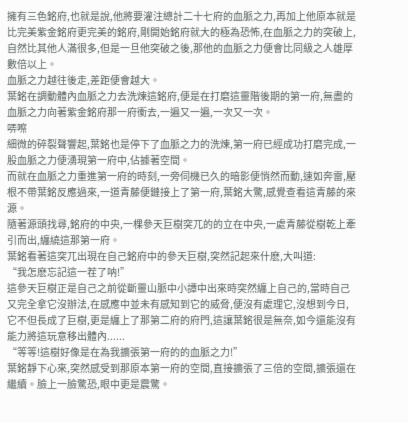擁有三色銘府,也就是說,他將要灌注總計二十七府的血脈之力,再加上他原本就是比完美紫金銘府更完美的銘府,剛開始銘府就大的極為恐怖,在血脈之力的突破上,自然比其他人滿很多,但是一旦他突破之後,那他的血脈之力便會比同級之人雄厚數倍以上。
血脈之力越往後走,差距便會越大。
葉銘在調動體內血脈之力去洗煉這銘府,便是在打磨這靈階後期的第一府,無盡的血脈之力向著紫金銘府那一府衝去,一遍又一遍,一次又一次。
哢嚓
細微的碎裂聲響起,葉銘也是停下了血脈之力的洗煉,第一府已經成功打磨完成,一股血脈之力便湧現第一府中,佔據著空間。
而就在血脈之力重進第一府的時刻,一旁伺機已久的暗影便悄然而動,速如奔雷,壓根不帶葉銘反應過來,一道青藤便鏈接上了第一府,葉銘大驚,感覺查看這青藤的來源。
隨著源頭找尋,銘府的中央,一棵參天巨樹突兀的的立在中央,一處青藤從樹乾上牽引而出,纏繞這那第一府。
葉銘看著這突兀出現在自己銘府中的參天巨樹,突然記起來什麽,大叫道:
“我怎麽忘記這一茬了呐!”
這參天巨樹正是自己之前從斷靈山脈中小譚中出來時突然纏上自己的,當時自己又完全拿它沒辦法,在感應中並未有感知到它的威脅,便沒有處理它,沒想到今日,它不但長成了巨樹,更是纏上了那第二府的府門,這讓葉銘很是無奈,如今還能沒有能力將這玩意移出體內......
“等等!這樹好像是在為我擴張第一府的的血脈之力!”
葉銘靜下心來,突然感受到那原本第一府的空間,直接擴張了三倍的空間,擴張還在繼續。臉上一臉驚恐,眼中更是震驚。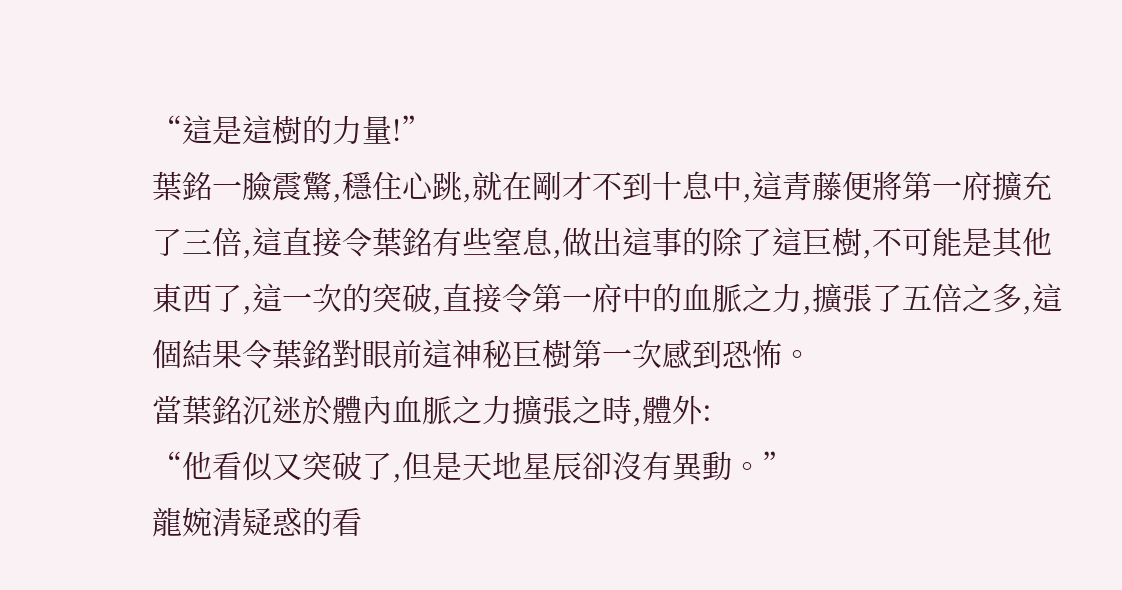“這是這樹的力量!”
葉銘一臉震驚,穩住心跳,就在剛才不到十息中,這青藤便將第一府擴充了三倍,這直接令葉銘有些窒息,做出這事的除了這巨樹,不可能是其他東西了,這一次的突破,直接令第一府中的血脈之力,擴張了五倍之多,這個結果令葉銘對眼前這神秘巨樹第一次感到恐怖。
當葉銘沉迷於體內血脈之力擴張之時,體外:
“他看似又突破了,但是天地星辰卻沒有異動。”
龍婉清疑惑的看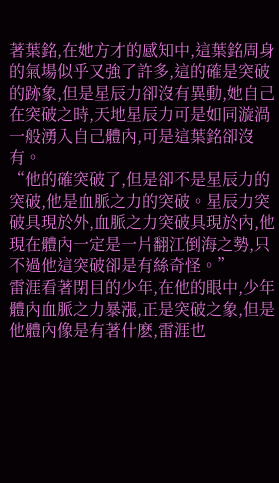著葉銘,在她方才的感知中,這葉銘周身的氣場似乎又強了許多,這的確是突破的跡象,但是星辰力卻沒有異動,她自己在突破之時,天地星辰力可是如同漩渦一般湧入自己體內,可是這葉銘卻沒有。
“他的確突破了,但是卻不是星辰力的突破,他是血脈之力的突破。星辰力突破具現於外,血脈之力突破具現於內,他現在體內一定是一片翻江倒海之勢,只不過他這突破卻是有絲奇怪。”
雷涯看著閉目的少年,在他的眼中,少年體內血脈之力暴漲,正是突破之象,但是他體內像是有著什麽,雷涯也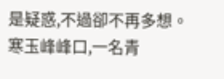是疑惑,不過卻不再多想。
寒玉峰峰口,一名青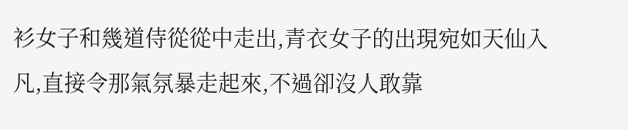衫女子和幾道侍從從中走出,青衣女子的出現宛如天仙入凡,直接令那氣氛暴走起來,不過卻沒人敢靠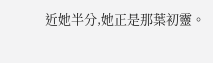近她半分,她正是那葉初靈。